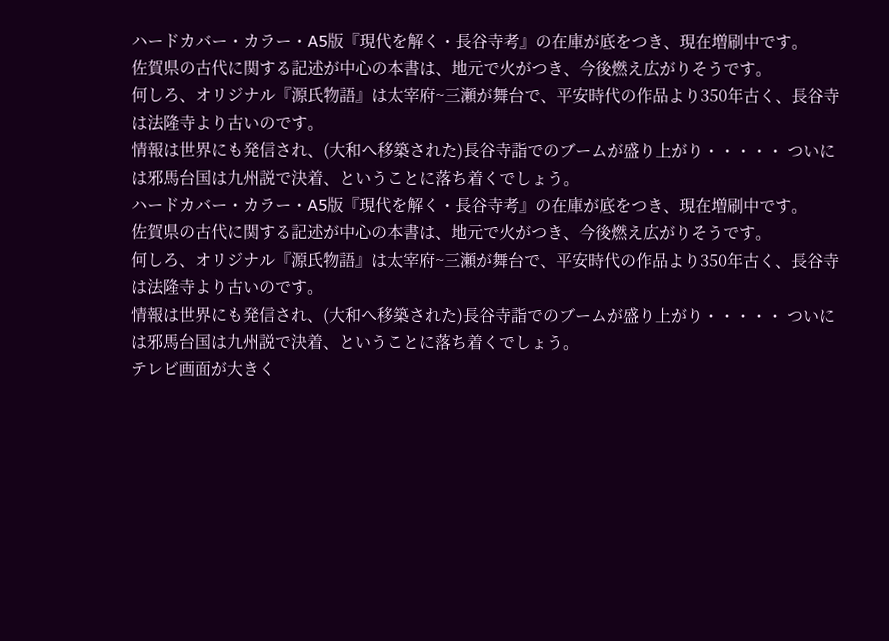ハードカバー・カラー・A5版『現代を解く・長谷寺考』の在庫が底をつき、現在増刷中です。
佐賀県の古代に関する記述が中心の本書は、地元で火がつき、今後燃え広がりそうです。
何しろ、オリジナル『源氏物語』は太宰府~三瀬が舞台で、平安時代の作品より350年古く、長谷寺は法隆寺より古いのです。
情報は世界にも発信され、(大和へ移築された)長谷寺詣でのブームが盛り上がり・・・・・ ついには邪馬台国は九州説で決着、ということに落ち着くでしょう。
ハードカバー・カラー・A5版『現代を解く・長谷寺考』の在庫が底をつき、現在増刷中です。
佐賀県の古代に関する記述が中心の本書は、地元で火がつき、今後燃え広がりそうです。
何しろ、オリジナル『源氏物語』は太宰府~三瀬が舞台で、平安時代の作品より350年古く、長谷寺は法隆寺より古いのです。
情報は世界にも発信され、(大和へ移築された)長谷寺詣でのブームが盛り上がり・・・・・ ついには邪馬台国は九州説で決着、ということに落ち着くでしょう。
テレビ画面が大きく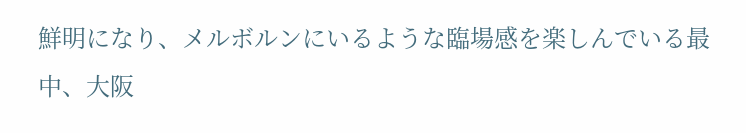鮮明になり、メルボルンにいるような臨場感を楽しんでいる最中、大阪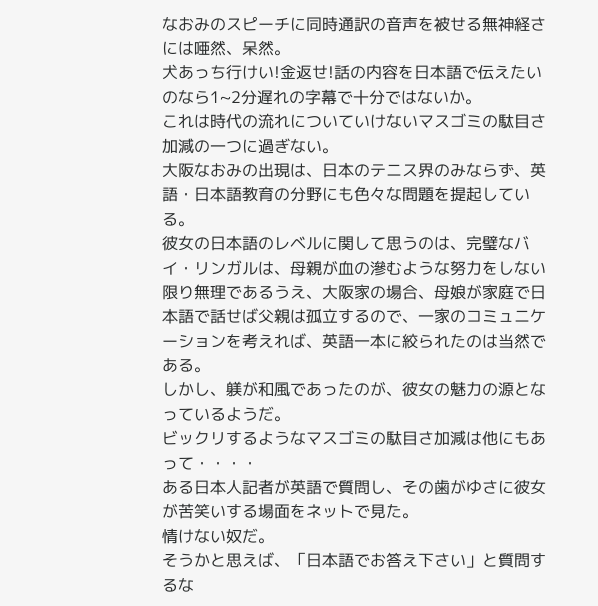なおみのスピーチに同時通訳の音声を被せる無神経さには唖然、呆然。
犬あっち行けい!金返せ!話の内容を日本語で伝えたいのなら1~2分遅れの字幕で十分ではないか。
これは時代の流れについていけないマスゴミの駄目さ加減の一つに過ぎない。
大阪なおみの出現は、日本のテニス界のみならず、英語・日本語教育の分野にも色々な問題を提起している。
彼女の日本語のレベルに関して思うのは、完璧なバイ・リンガルは、母親が血の滲むような努力をしない限り無理であるうえ、大阪家の場合、母娘が家庭で日本語で話せば父親は孤立するので、一家のコミュニケーションを考えれば、英語一本に絞られたのは当然である。
しかし、躾が和風であったのが、彼女の魅力の源となっているようだ。
ビックリするようなマスゴミの駄目さ加減は他にもあって・・・・
ある日本人記者が英語で質問し、その歯がゆさに彼女が苦笑いする場面をネットで見た。
情けない奴だ。
そうかと思えば、「日本語でお答え下さい」と質問するな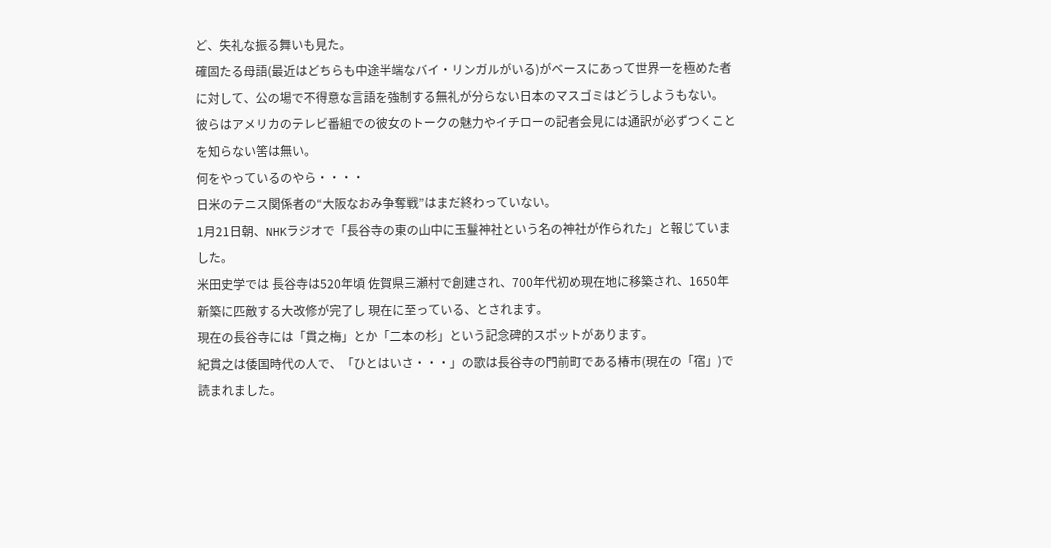ど、失礼な振る舞いも見た。
確固たる母語(最近はどちらも中途半端なバイ・リンガルがいる)がベースにあって世界一を極めた者に対して、公の場で不得意な言語を強制する無礼が分らない日本のマスゴミはどうしようもない。
彼らはアメリカのテレビ番組での彼女のトークの魅力やイチローの記者会見には通訳が必ずつくことを知らない筈は無い。
何をやっているのやら・・・・
日米のテニス関係者の“大阪なおみ争奪戦”はまだ終わっていない。
1月21日朝、NHKラジオで「長谷寺の東の山中に玉鬘神社という名の神社が作られた」と報じていました。
米田史学では 長谷寺は520年頃 佐賀県三瀬村で創建され、700年代初め現在地に移築され、1650年 新築に匹敵する大改修が完了し 現在に至っている、とされます。
現在の長谷寺には「貫之梅」とか「二本の杉」という記念碑的スポットがあります。
紀貫之は倭国時代の人で、「ひとはいさ・・・」の歌は長谷寺の門前町である椿市(現在の「宿」)で読まれました。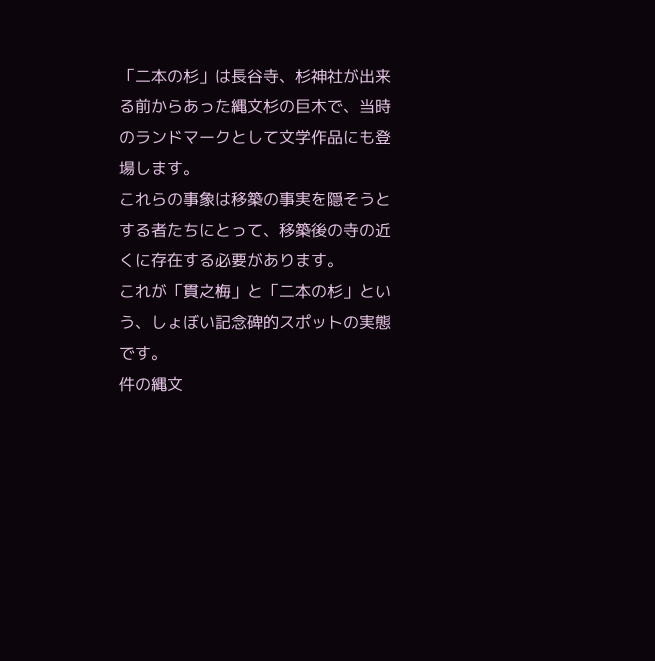「二本の杉」は長谷寺、杉神社が出来る前からあった縄文杉の巨木で、当時のランドマークとして文学作品にも登場します。
これらの事象は移築の事実を隠そうとする者たちにとって、移築後の寺の近くに存在する必要があります。
これが「貫之梅」と「二本の杉」という、しょぼい記念碑的スポットの実態です。
件の縄文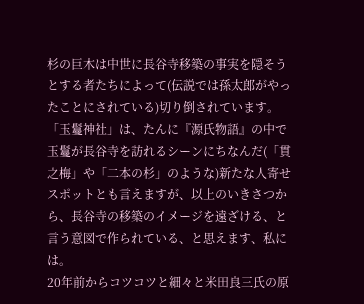杉の巨木は中世に長谷寺移築の事実を隠そうとする者たちによって(伝説では孫太郎がやったことにされている)切り倒されています。
「玉鬘神社」は、たんに『源氏物語』の中で玉鬘が長谷寺を訪れるシーンにちなんだ(「貫之梅」や「二本の杉」のような)新たな人寄せスポットとも言えますが、以上のいきさつから、長谷寺の移築のイメージを遠ざける、と言う意図で作られている、と思えます、私には。
20年前からコツコツと細々と米田良三氏の原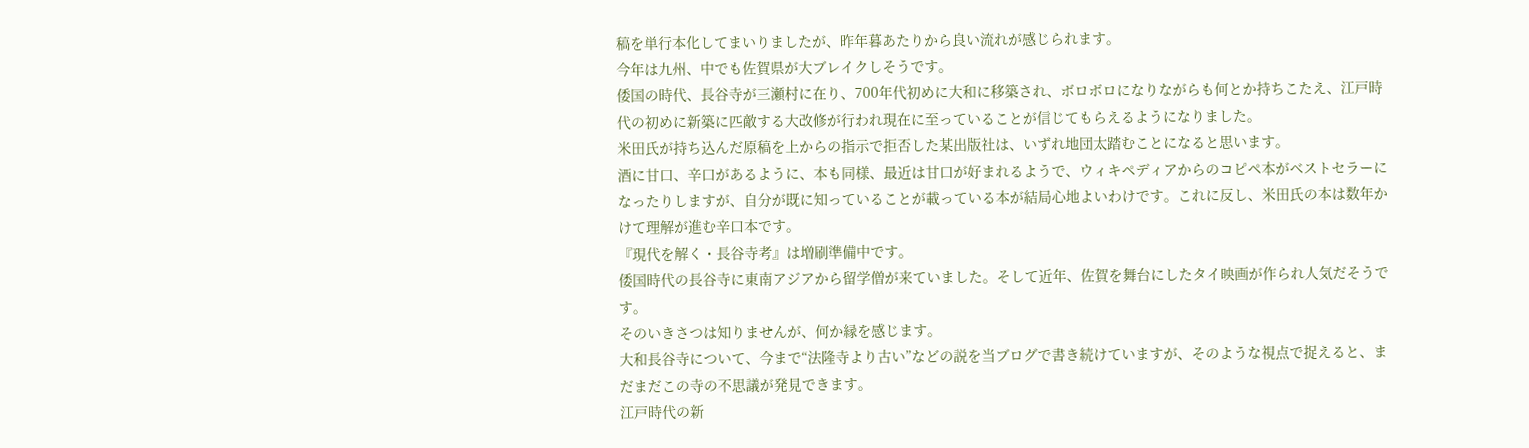稿を単行本化してまいりましたが、昨年暮あたりから良い流れが感じられます。
今年は九州、中でも佐賀県が大ブレイクしそうです。
倭国の時代、長谷寺が三瀬村に在り、700年代初めに大和に移築され、ボロボロになりながらも何とか持ちこたえ、江戸時代の初めに新築に匹敵する大改修が行われ現在に至っていることが信じてもらえるようになりました。
米田氏が持ち込んだ原稿を上からの指示で拒否した某出版社は、いずれ地団太踏むことになると思います。
酒に甘口、辛口があるように、本も同様、最近は甘口が好まれるようで、ウィキペディアからのコピペ本がベストセラーになったりしますが、自分が既に知っていることが載っている本が結局心地よいわけです。これに反し、米田氏の本は数年かけて理解が進む辛口本です。
『現代を解く・長谷寺考』は増刷準備中です。
倭国時代の長谷寺に東南アジアから留学僧が来ていました。そして近年、佐賀を舞台にしたタイ映画が作られ人気だそうです。
そのいきさつは知りませんが、何か縁を感じます。
大和長谷寺について、今まで“法隆寺より古い”などの説を当ブログで書き続けていますが、そのような視点で捉えると、まだまだこの寺の不思議が発見できます。
江戸時代の新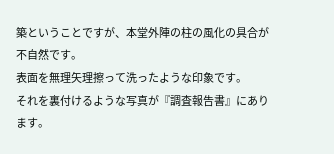築ということですが、本堂外陣の柱の風化の具合が不自然です。
表面を無理矢理擦って洗ったような印象です。
それを裏付けるような写真が『調査報告書』にあります。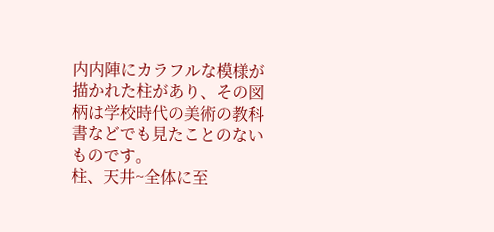内内陣にカラフルな模様が描かれた柱があり、その図柄は学校時代の美術の教科書などでも見たことのないものです。
柱、天井~全体に至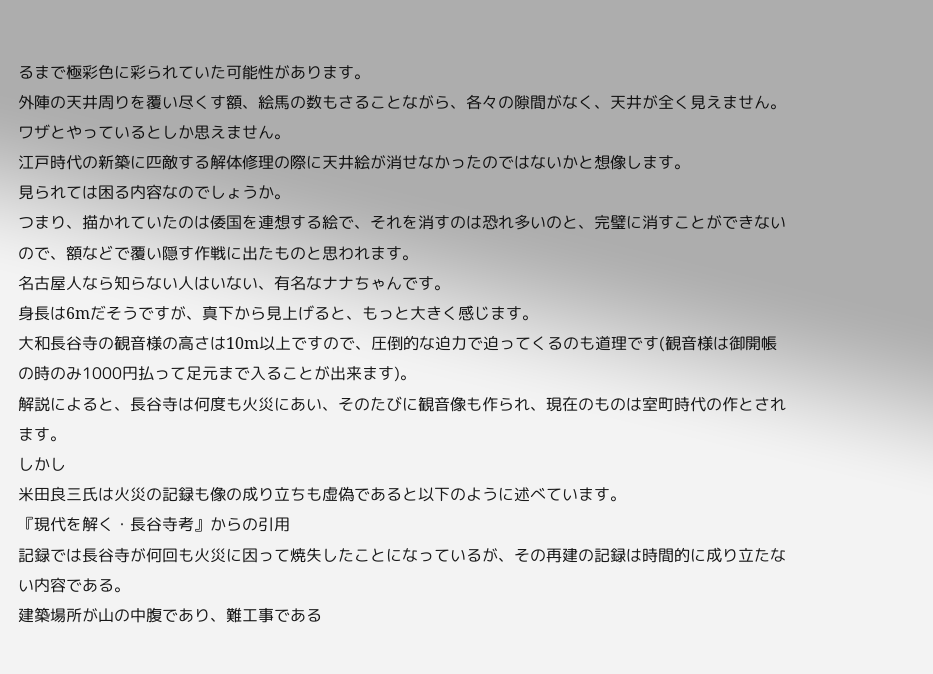るまで極彩色に彩られていた可能性があります。
外陣の天井周りを覆い尽くす額、絵馬の数もさることながら、各々の隙間がなく、天井が全く見えません。
ワザとやっているとしか思えません。
江戸時代の新築に匹敵する解体修理の際に天井絵が消せなかったのではないかと想像します。
見られては困る内容なのでしょうか。
つまり、描かれていたのは倭国を連想する絵で、それを消すのは恐れ多いのと、完璧に消すことができないので、額などで覆い隠す作戦に出たものと思われます。
名古屋人なら知らない人はいない、有名なナナちゃんです。
身長は6mだそうですが、真下から見上げると、もっと大きく感じます。
大和長谷寺の観音様の高さは10m以上ですので、圧倒的な迫力で迫ってくるのも道理です(観音様は御開帳の時のみ1000円払って足元まで入ることが出来ます)。
解説によると、長谷寺は何度も火災にあい、そのたびに観音像も作られ、現在のものは室町時代の作とされます。
しかし
米田良三氏は火災の記録も像の成り立ちも虚偽であると以下のように述べています。
『現代を解く・長谷寺考』からの引用
記録では長谷寺が何回も火災に因って焼失したことになっているが、その再建の記録は時間的に成り立たない内容である。
建築場所が山の中腹であり、難工事である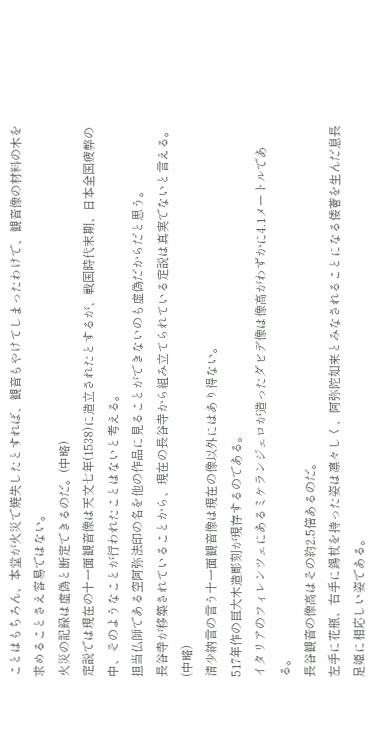ことはもちろん、本堂が火災で焼失したとすれば、観音もやけてしまったわけで、観音像の材料の木を求めることさえ容易ではない。
火災の記録は虚偽と断定できるのだ。(中略)
定説では現在の十一面観音像は天文七年(1538)に造立されたとするが、戦国時代末期、日本全国疲弊の中、そのようなことが行われたことはないと考える。
担当仏師である空阿弥法印の名を他の作品に見ることができないのも虚偽だからだと思う。
長谷寺が移築されていることから、現在の長谷寺から組み立てられている定説は真実でないと言える。(中略)
清少納言の言う十一面観音像は現在の像以外にはあり得ない。
517年作の巨大木造彫刻が現存するのである。
イタリアのフィレンツェにあるミケランジェロが造ったダビデ像は像高がわずかに4.1メートルである。
長谷観音の像高はその約2.5倍あるのだ。
左手に花瓶、右手に錫杖を持った姿は凛々しく、阿弥陀如来とみなされることになる倭薈を生んだ息長足姫に相応しい姿である。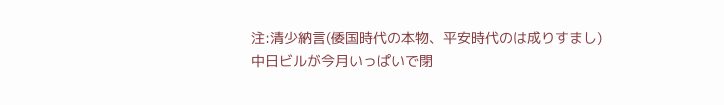注:清少納言(倭国時代の本物、平安時代のは成りすまし)
中日ビルが今月いっぱいで閉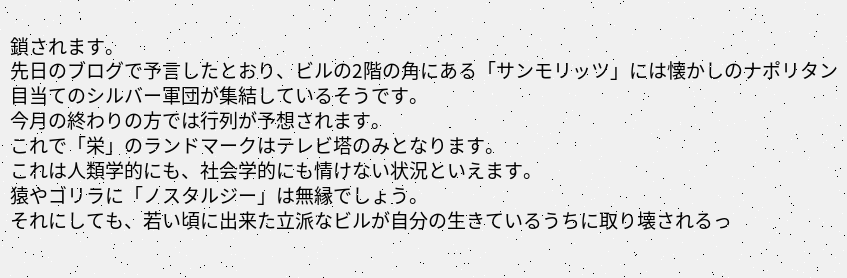鎖されます。
先日のブログで予言したとおり、ビルの2階の角にある「サンモリッツ」には懐かしのナポリタン目当てのシルバー軍団が集結しているそうです。
今月の終わりの方では行列が予想されます。
これで「栄」のランドマークはテレビ塔のみとなります。
これは人類学的にも、社会学的にも情けない状況といえます。
猿やゴリラに「ノスタルジー」は無縁でしょう。
それにしても、若い頃に出来た立派なビルが自分の生きているうちに取り壊されるっ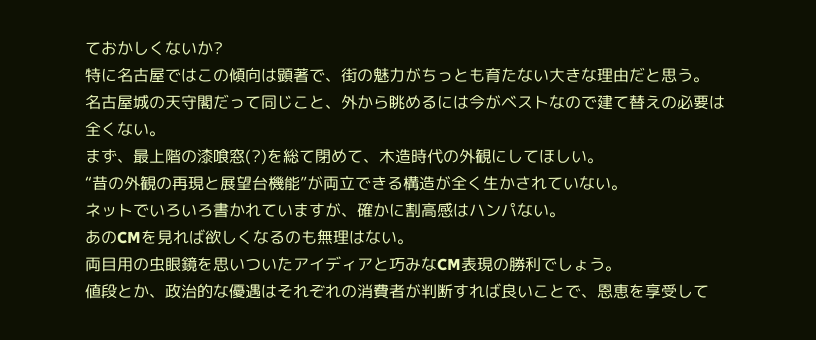ておかしくないか?
特に名古屋ではこの傾向は顕著で、街の魅力がちっとも育たない大きな理由だと思う。
名古屋城の天守閣だって同じこと、外から眺めるには今がベストなので建て替えの必要は全くない。
まず、最上階の漆喰窓(?)を総て閉めて、木造時代の外観にしてほしい。
“昔の外観の再現と展望台機能”が両立できる構造が全く生かされていない。
ネットでいろいろ書かれていますが、確かに割高感はハンパない。
あのCMを見れば欲しくなるのも無理はない。
両目用の虫眼鏡を思いついたアイディアと巧みなCM表現の勝利でしょう。
値段とか、政治的な優遇はそれぞれの消費者が判断すれば良いことで、恩恵を享受して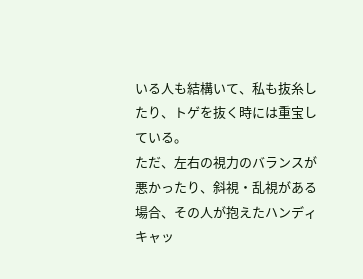いる人も結構いて、私も抜糸したり、トゲを抜く時には重宝している。
ただ、左右の視力のバランスが悪かったり、斜視・乱視がある場合、その人が抱えたハンディキャッ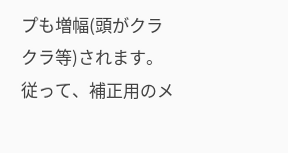プも増幅(頭がクラクラ等)されます。
従って、補正用のメ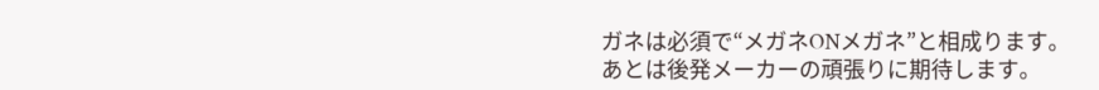ガネは必須で“メガネONメガネ”と相成ります。
あとは後発メーカーの頑張りに期待します。